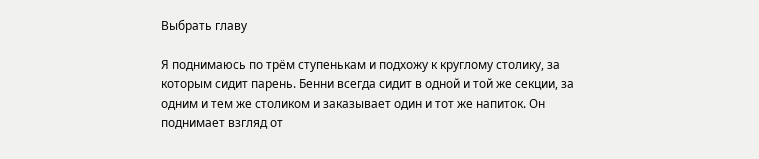Выбрать главу

Я поднимаюсь по трём ступенькам и подхожу к круглому столику, за которым сидит парень. Бенни всегда сидит в одной и той же секции, за одним и тем же столиком и заказывает один и тот же напиток. Он поднимает взгляд от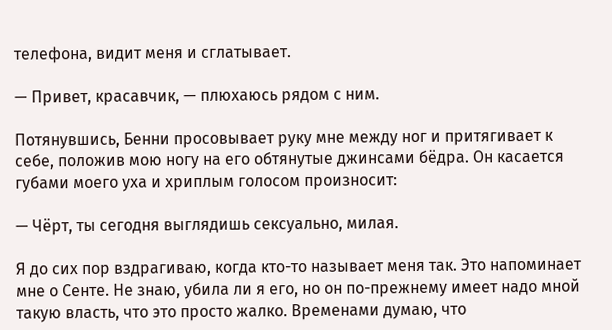телефона, видит меня и сглатывает.

— Привет, красавчик, — плюхаюсь рядом с ним.

Потянувшись, Бенни просовывает руку мне между ног и притягивает к себе, положив мою ногу на его обтянутые джинсами бёдра. Он касается губами моего уха и хриплым голосом произносит:

— Чёрт, ты сегодня выглядишь сексуально, милая.

Я до сих пор вздрагиваю, когда кто-то называет меня так. Это напоминает мне о Сенте. Не знаю, убила ли я его, но он по-прежнему имеет надо мной такую власть, что это просто жалко. Временами думаю, что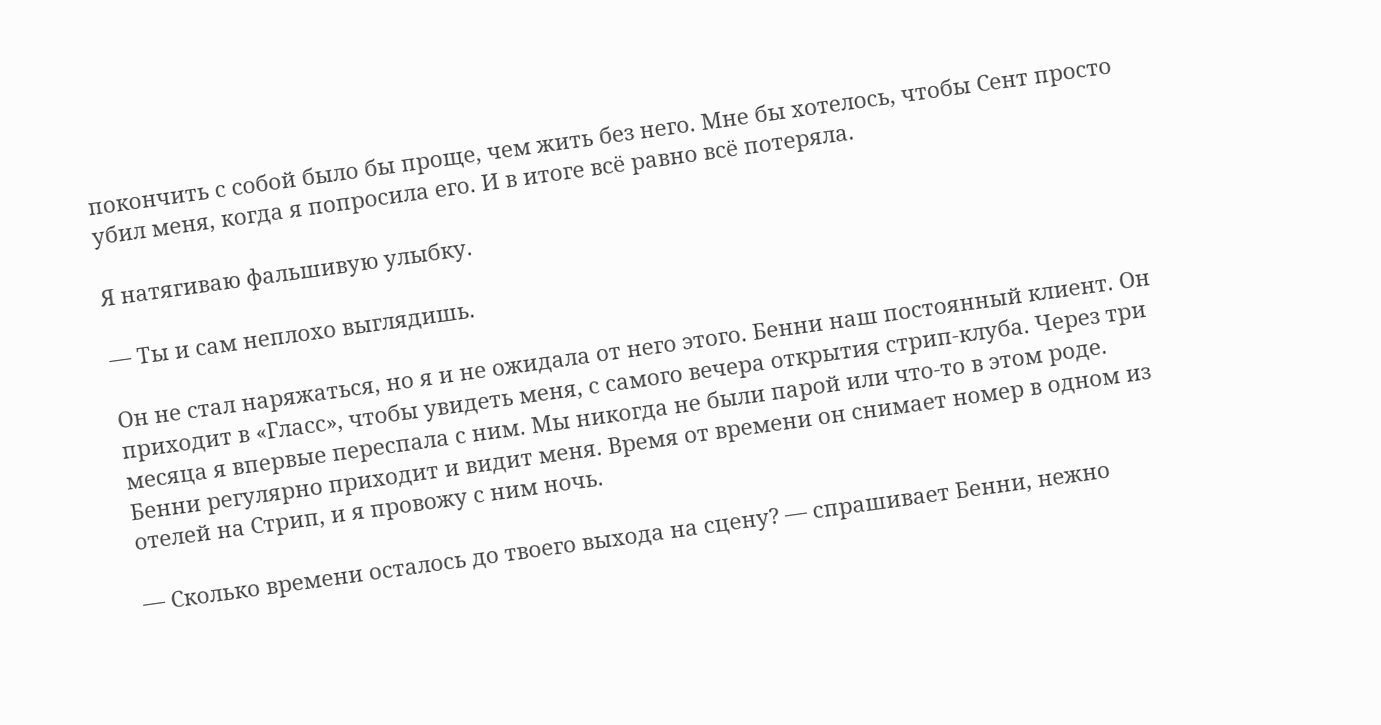покончить с собой было бы проще, чем жить без него. Мне бы хотелось, чтобы Сент просто убил меня, когда я попросила его. И в итоге всё равно всё потеряла.

Я натягиваю фальшивую улыбку.

— Ты и сам неплохо выглядишь.

Он не стал наряжаться, но я и не ожидала от него этого. Бенни наш постоянный клиент. Он приходит в «Гласс», чтобы увидеть меня, с самого вечера открытия стрип-клуба. Через три месяца я впервые переспала с ним. Мы никогда не были парой или что-то в этом роде. Бенни регулярно приходит и видит меня. Время от времени он снимает номер в одном из отелей на Стрип, и я провожу с ним ночь.

— Сколько времени осталось до твоего выхода на сцену? — спрашивает Бенни, нежно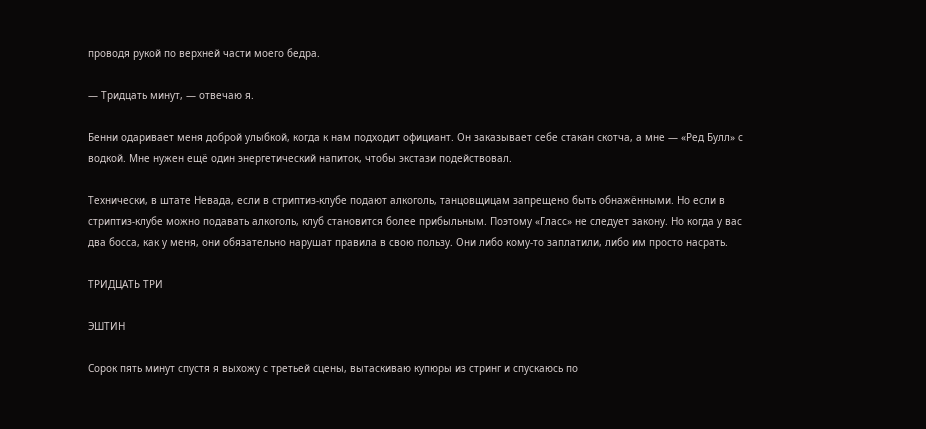проводя рукой по верхней части моего бедра.

— Тридцать минут, — отвечаю я.

Бенни одаривает меня доброй улыбкой, когда к нам подходит официант. Он заказывает себе стакан скотча, а мне — «Ред Булл» с водкой. Мне нужен ещё один энергетический напиток, чтобы экстази подействовал.

Технически, в штате Невада, если в стриптиз-клубе подают алкоголь, танцовщицам запрещено быть обнажёнными. Но если в стриптиз-клубе можно подавать алкоголь, клуб становится более прибыльным. Поэтому «Гласс» не следует закону. Но когда у вас два босса, как у меня, они обязательно нарушат правила в свою пользу. Они либо кому-то заплатили, либо им просто насрать.

ТРИДЦАТЬ ТРИ

ЭШТИН

Сорок пять минут спустя я выхожу с третьей сцены, вытаскиваю купюры из стринг и спускаюсь по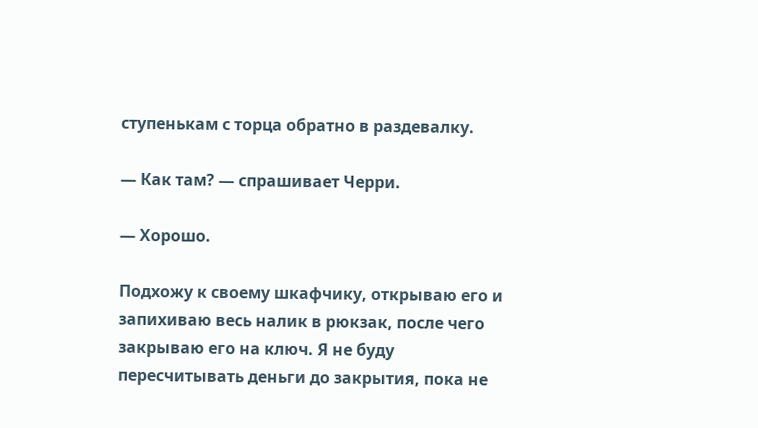ступенькам с торца обратно в раздевалку.

— Как там? — спрашивает Черри.

— Хорошо.

Подхожу к своему шкафчику, открываю его и запихиваю весь налик в рюкзак, после чего закрываю его на ключ. Я не буду пересчитывать деньги до закрытия, пока не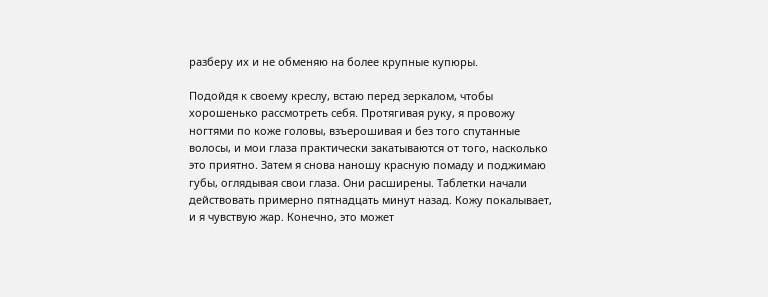разберу их и не обменяю на более крупные купюры.

Подойдя к своему креслу, встаю перед зеркалом, чтобы хорошенько рассмотреть себя. Протягивая руку, я провожу ногтями по коже головы, взъерошивая и без того спутанные волосы, и мои глаза практически закатываются от того, насколько это приятно. Затем я снова наношу красную помаду и поджимаю губы, оглядывая свои глаза. Они расширены. Таблетки начали действовать примерно пятнадцать минут назад. Кожу покалывает, и я чувствую жар. Конечно, это может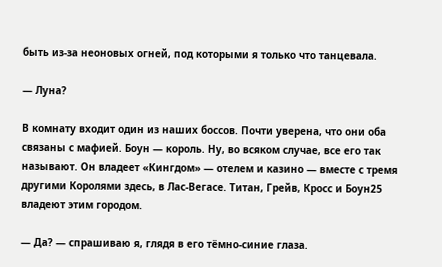быть из-за неоновых огней, под которыми я только что танцевала.

— Луна?

В комнату входит один из наших боссов. Почти уверена, что они оба связаны с мафией. Боун — король. Ну, во всяком случае, все его так называют. Он владеет «Кингдом» — отелем и казино — вместе с тремя другими Королями здесь, в Лас-Вегасе. Титан, Грейв, Кросс и Боун25 владеют этим городом.

— Да? — спрашиваю я, глядя в его тёмно-синие глаза.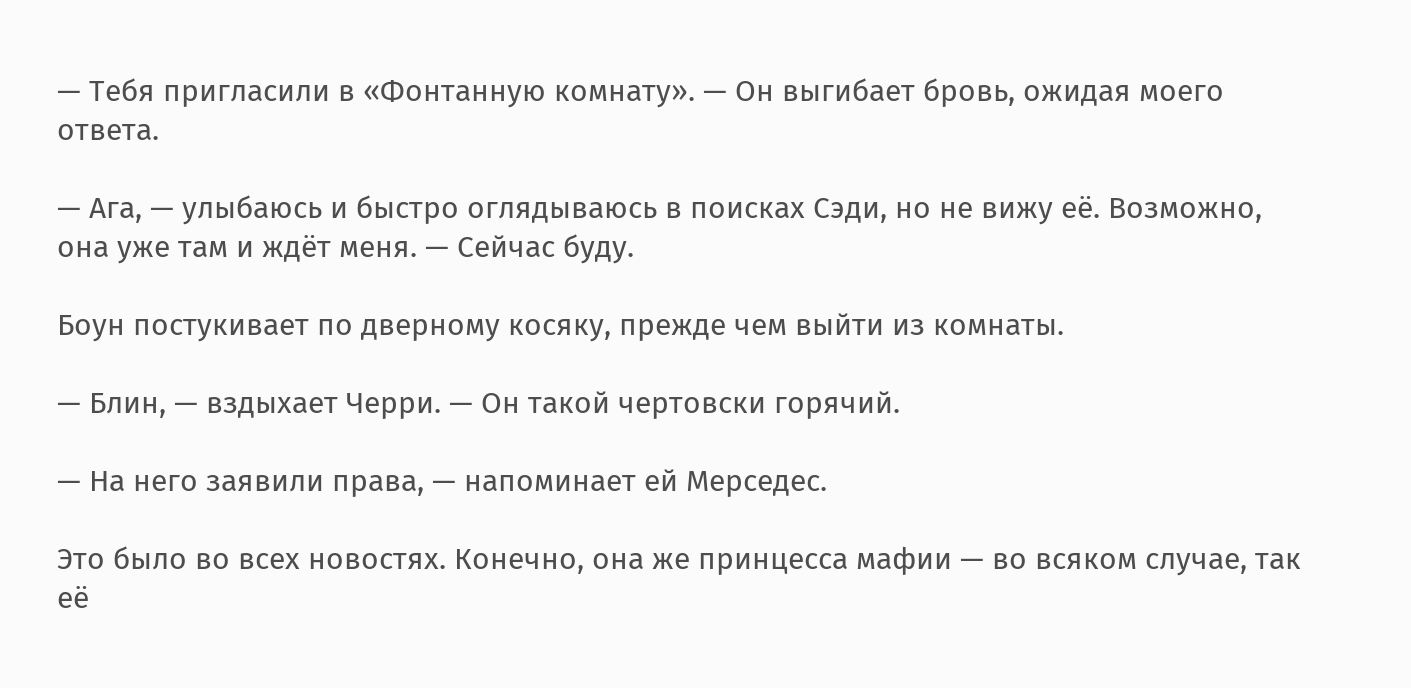— Тебя пригласили в «Фонтанную комнату». — Он выгибает бровь, ожидая моего ответа.

— Ага, — улыбаюсь и быстро оглядываюсь в поисках Сэди, но не вижу её. Возможно, она уже там и ждёт меня. — Сейчас буду.

Боун постукивает по дверному косяку, прежде чем выйти из комнаты.

— Блин, — вздыхает Черри. — Он такой чертовски горячий.

— На него заявили права, — напоминает ей Мерседес.

Это было во всех новостях. Конечно, она же принцесса мафии — во всяком случае, так её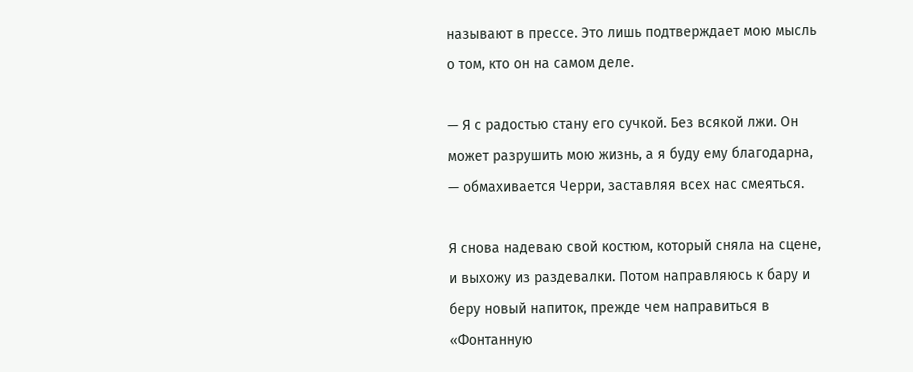называют в прессе. Это лишь подтверждает мою мысль о том, кто он на самом деле.

— Я с радостью стану его сучкой. Без всякой лжи. Он может разрушить мою жизнь, а я буду ему благодарна, — обмахивается Черри, заставляя всех нас смеяться.

Я снова надеваю свой костюм, который сняла на сцене, и выхожу из раздевалки. Потом направляюсь к бару и беру новый напиток, прежде чем направиться в «Фонтанную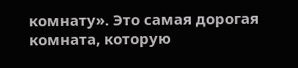комнату». Это самая дорогая комната, которую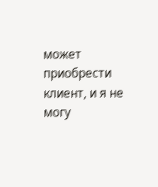может приобрести клиент, и я не могу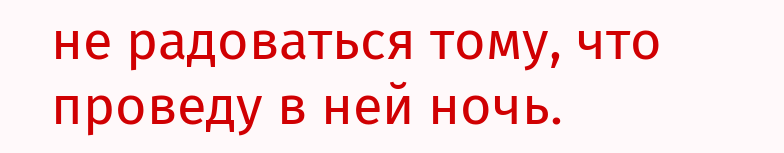не радоваться тому, что проведу в ней ночь.